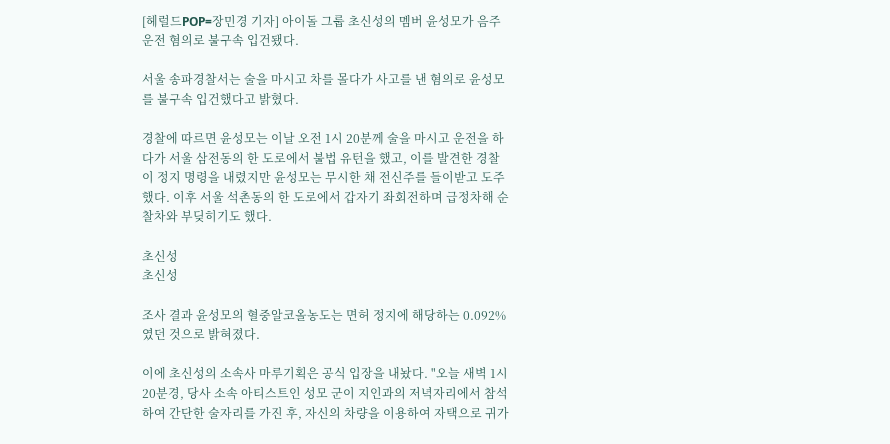[헤럴드POP=장민경 기자] 아이돌 그룹 초신성의 멤버 윤성모가 음주운전 혐의로 불구속 입건됐다.

서울 송파경찰서는 술을 마시고 차를 몰다가 사고를 낸 혐의로 윤성모를 불구속 입건했다고 밝혔다.

경찰에 따르면 윤성모는 이날 오전 1시 20분께 술을 마시고 운전을 하다가 서울 삼전동의 한 도로에서 불법 유턴을 했고, 이를 발견한 경찰이 정지 명령을 내렸지만 윤성모는 무시한 채 전신주를 들이받고 도주했다. 이후 서울 석촌동의 한 도로에서 갑자기 좌회전하며 급정차해 순찰차와 부딪히기도 했다.

초신성
초신성

조사 결과 윤성모의 혈중알코올농도는 면허 정지에 해당하는 0.092%였던 것으로 밝혀졌다.

이에 초신성의 소속사 마루기획은 공식 입장을 내놨다. "오늘 새벽 1시 20분경, 당사 소속 아티스트인 성모 군이 지인과의 저녁자리에서 참석하여 간단한 술자리를 가진 후, 자신의 차량을 이용하여 자택으로 귀가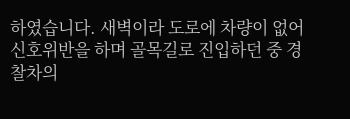하였습니다. 새벽이라 도로에 차량이 없어 신호위반을 하며 골목길로 진입하던 중 경찰차의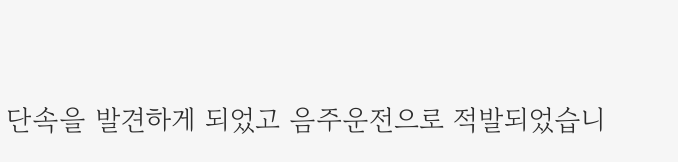단속을 발견하게 되었고 음주운전으로 적발되었습니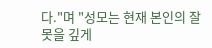다."며 "성모는 현재 본인의 잘못을 깊게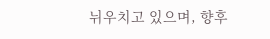뉘우치고 있으며, 향후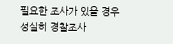필요한 조사가 있을 경우 성실히 경찰조사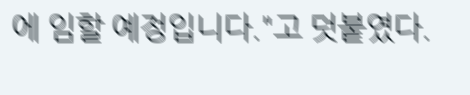에 임할 예정입니다."고 덧붙였다.